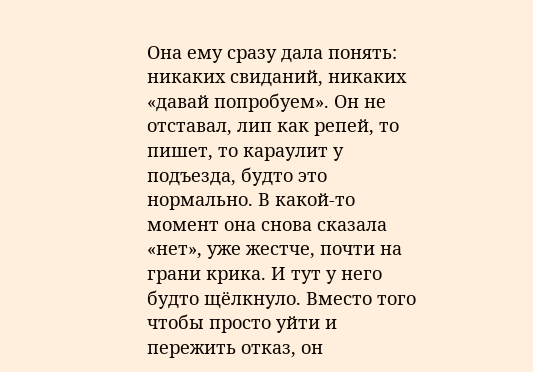Она ему сразу дала понять: никаких свиданий, никаких «давай попробуем». Он не отставал, лип как репей, то пишет, то караулит у подъезда, будто это нормально. В какой-то момент она снова сказала «нет», уже жестче, почти на грани крика. И тут у него будто щёлкнуло. Вместо того чтобы просто уйти и пережить отказ, он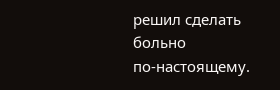решил сделать больно по‑настоящему.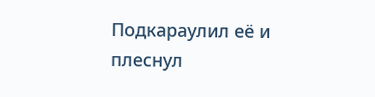Подкараулил её и плеснул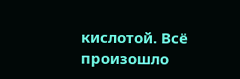кислотой. Всё произошло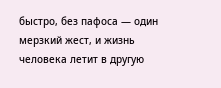быстро, без пафоса — один мерзкий жест, и жизнь человека летит в другую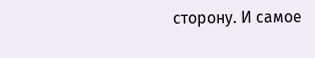сторону. И самое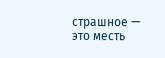страшное — это месть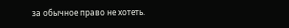за обычное право не хотеть.